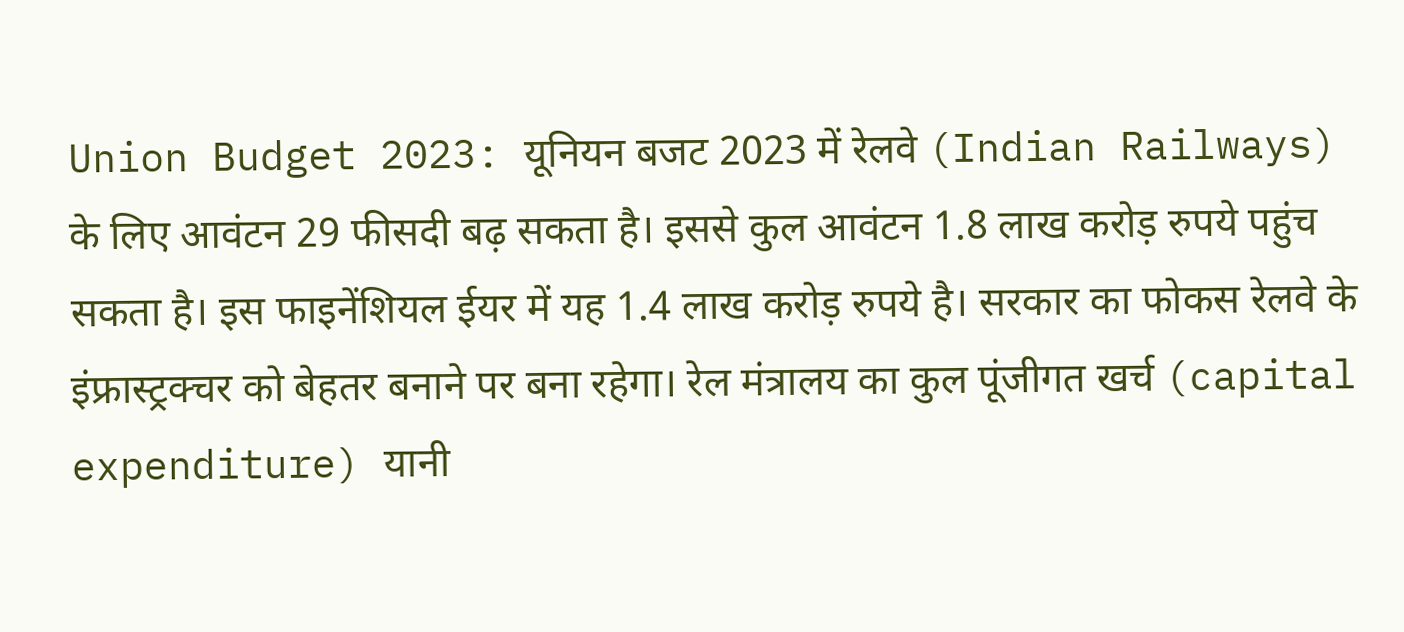Union Budget 2023: यूनियन बजट 2023 में रेलवे (Indian Railways) के लिए आवंटन 29 फीसदी बढ़ सकता है। इससे कुल आवंटन 1.8 लाख करोड़ रुपये पहुंच सकता है। इस फाइनेंशियल ईयर में यह 1.4 लाख करोड़ रुपये है। सरकार का फोकस रेलवे के इंफ्रास्ट्रक्चर को बेहतर बनाने पर बना रहेगा। रेल मंत्रालय का कुल पूंजीगत खर्च (capital expenditure) यानी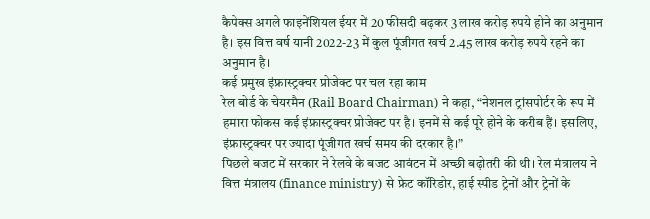कैपेक्स अगले फाइनेंशियल ईयर में 20 फीसदी बढ़कर 3 लाख करोड़ रुपये होने का अनुमान है। इस वित्त वर्ष यानी 2022-23 में कुल पूंजीगत खर्च 2.45 लाख करोड़ रुपये रहने का अनुमान है।
कई प्रमुख इंफ्रास्ट्रक्चर प्रोजेक्ट पर चल रहा काम
रेल बोर्ड के चेयरमैन (Rail Board Chairman) ने कहा, “नेशनल ट्रांसपोर्टर के रूप में हमारा फोकस कई इंफ्रास्ट्रक्चर प्रोजेक्ट पर है। इनमें से कई पूरे होने के करीब हैं। इसलिए, इंफ्रास्ट्रक्चर पर ज्यादा पूंजीगत खर्च समय की दरकार है।”
पिछले बजट में सरकार ने रेलवे के बजट आवंटन में अच्छी बढ़ोतरी की थी। रेल मंत्रालय ने वित्त मंत्रालय (finance ministry) से फ्रेट कॉरिडोर, हाई स्पीड ट्रेनों और ट्रेनों के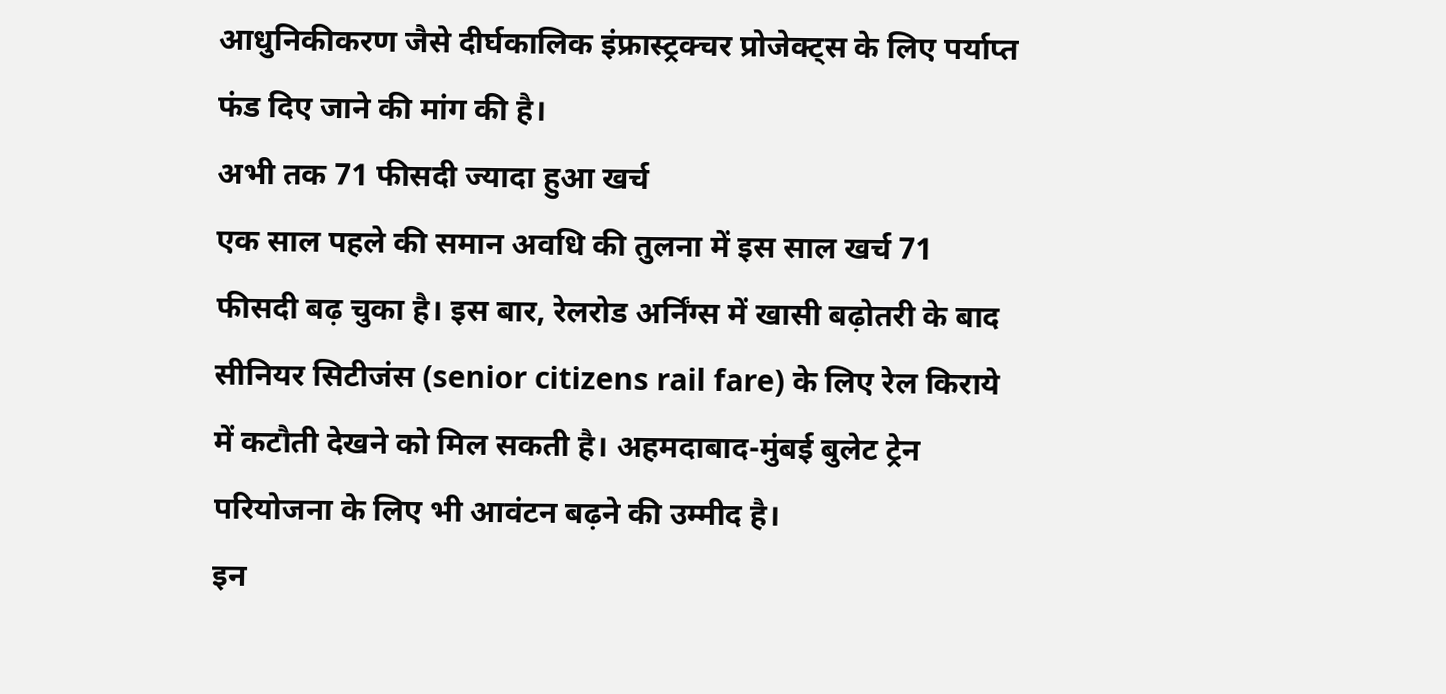आधुनिकीकरण जैसे दीर्घकालिक इंफ्रास्ट्रक्चर प्रोजेक्ट्स के लिए पर्याप्त फंड दिए जाने की मांग की है।
अभी तक 71 फीसदी ज्यादा हुआ खर्च
एक साल पहले की समान अवधि की तुलना में इस साल खर्च 71 फीसदी बढ़ चुका है। इस बार, रेलरोड अर्निंग्स में खासी बढ़ोतरी के बाद सीनियर सिटीजंस (senior citizens rail fare) के लिए रेल किराये में कटौती देखने को मिल सकती है। अहमदाबाद-मुंबई बुलेट ट्रेन परियोजना के लिए भी आवंटन बढ़ने की उम्मीद है।
इन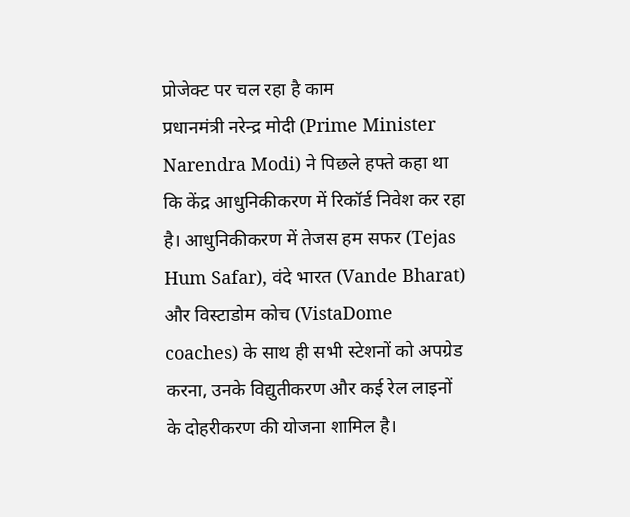प्रोजेक्ट पर चल रहा है काम
प्रधानमंत्री नरेन्द्र मोदी (Prime Minister Narendra Modi) ने पिछले हफ्ते कहा था कि केंद्र आधुनिकीकरण में रिकॉर्ड निवेश कर रहा है। आधुनिकीकरण में तेजस हम सफर (Tejas Hum Safar), वंदे भारत (Vande Bharat) और विस्टाडोम कोच (VistaDome coaches) के साथ ही सभी स्टेशनों को अपग्रेड करना, उनके विद्युतीकरण और कई रेल लाइनों के दोहरीकरण की योजना शामिल है।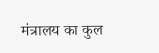मंत्रालय का कुल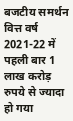बजटीय समर्थन वित्त वर्ष 2021-22 में पहली बार 1 लाख करोड़ रुपये से ज्यादा हो गया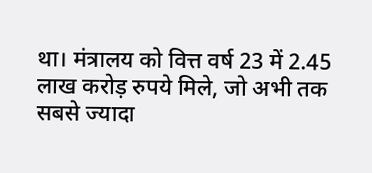था। मंत्रालय को वित्त वर्ष 23 में 2.45 लाख करोड़ रुपये मिले, जो अभी तक सबसे ज्यादा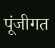पूंजीगत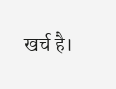खर्च है।